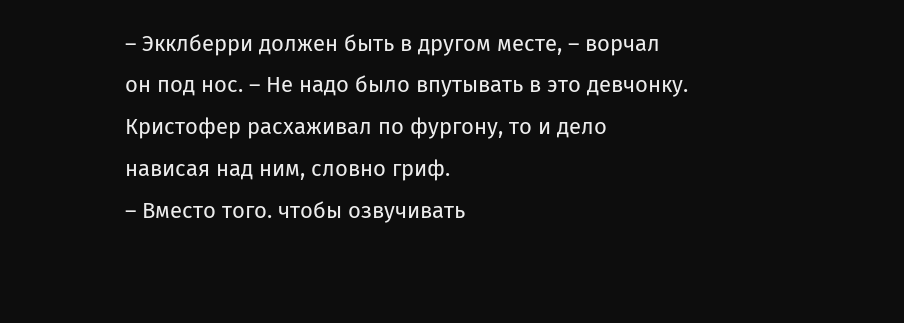– Экклберри должен быть в другом месте, – ворчал он под нос. – Не надо было впутывать в это девчонку.
Кристофер расхаживал по фургону, то и дело нависая над ним, словно гриф.
– Вместо того. чтобы озвучивать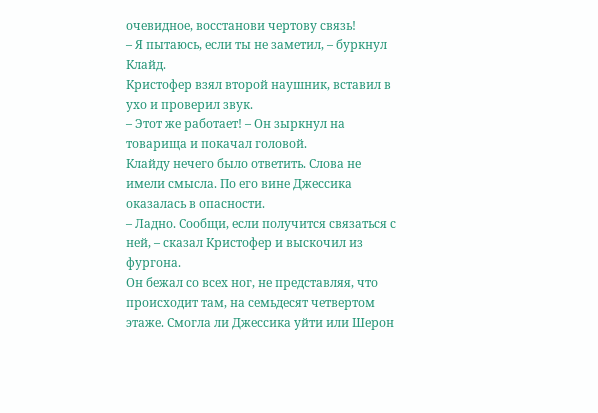очевидное, восстанови чертову связь!
– Я пытаюсь, если ты не заметил, – буркнул Клайд.
Кристофер взял второй наушник, вставил в ухо и проверил звук.
– Этот же работает! – Он зыркнул на товарища и покачал головой.
Клайду нечего было ответить. Слова не имели смысла. По его вине Джессика оказалась в опасности.
– Ладно. Сообщи, если получится связаться с ней, – сказал Кристофер и выскочил из фургона.
Он бежал со всех ног, не представляя, что происходит там, на семьдесят четвертом этаже. Смогла ли Джессика уйти или Шерон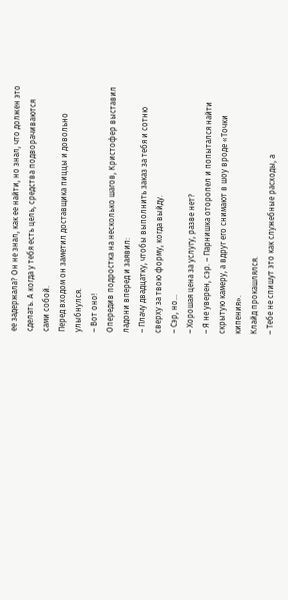ее задержала? Он не знал, как ее найти, но знал, что должен это сделать. А когда у тебя есть цель, средства подворачиваются сами собой.
Перед входом он заметил доставщика пиццы и довольно улыбнулся.
– Вот оно!
Опередив подростка на несколько шагов, Кристофер выставил ладони вперед и заявил:
– Плачу двадцатку, чтобы выполнить заказ за тебя и сотню сверху за твою форму, когда выйду.
– Сэр, но…
– Хорошая цена за услугу, разве нет?
– Я не уверен, сэр. – Парнишка оторопел и попытался найти скрытую камеру, а вдруг его снимают в шоу вроде «Точки кипения».
Клайд прокашлялся.
– Тебе не спишут это как служебные расходы, а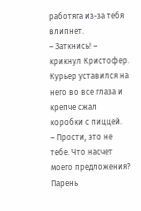работяга из-за тебя влипнет.
– Заткнись! – крикнул Кристофер.
Курьер уставился на него во все глаза и крепче сжал коробки с пиццей.
– Прости, это не тебе. Что насчет моего предложения?
Парень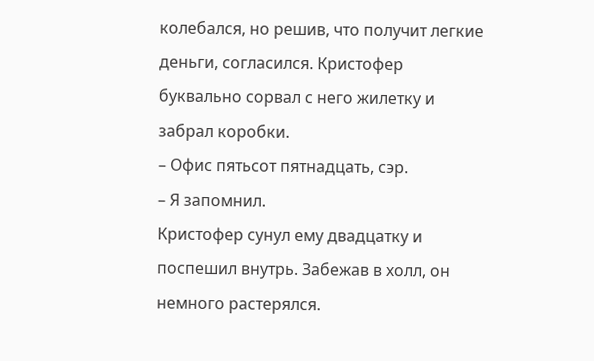колебался, но решив, что получит легкие деньги, согласился. Кристофер буквально сорвал с него жилетку и забрал коробки.
– Офис пятьсот пятнадцать, сэр.
– Я запомнил.
Кристофер сунул ему двадцатку и поспешил внутрь. Забежав в холл, он немного растерялся.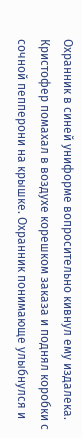Охранник в синей униформе вопросительно кивнул ему издалека. Кристофер помахал в воздухе корешком заказа и поднял коробки с сочной пепперони на крышке. Охранник понимающе улыбнулся и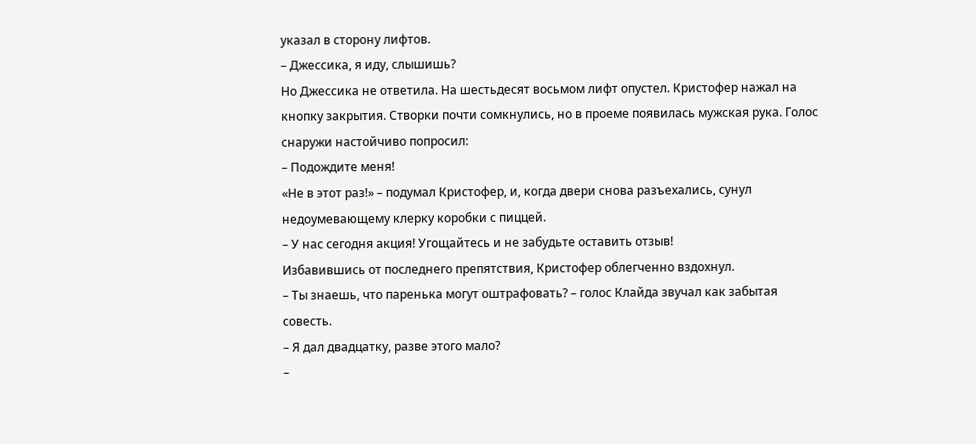указал в сторону лифтов.
– Джессика, я иду, слышишь?
Но Джессика не ответила. На шестьдесят восьмом лифт опустел. Кристофер нажал на кнопку закрытия. Створки почти сомкнулись, но в проеме появилась мужская рука. Голос снаружи настойчиво попросил:
– Подождите меня!
«Не в этот раз!» – подумал Кристофер, и, когда двери снова разъехались, сунул недоумевающему клерку коробки с пиццей.
– У нас сегодня акция! Угощайтесь и не забудьте оставить отзыв!
Избавившись от последнего препятствия, Кристофер облегченно вздохнул.
– Ты знаешь, что паренька могут оштрафовать? – голос Клайда звучал как забытая совесть.
– Я дал двадцатку, разве этого мало?
–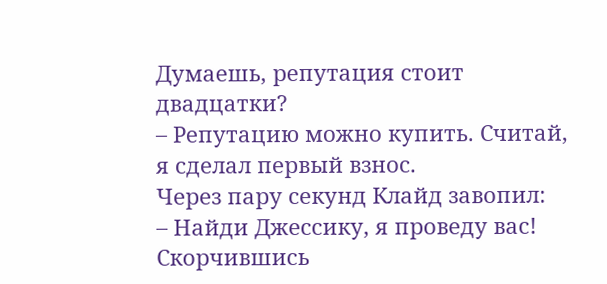Думаешь, репутация стоит двадцатки?
– Репутацию можно купить. Считай, я сделал первый взнос.
Через пару секунд Клайд завопил:
– Найди Джессику, я проведу вас!
Скорчившись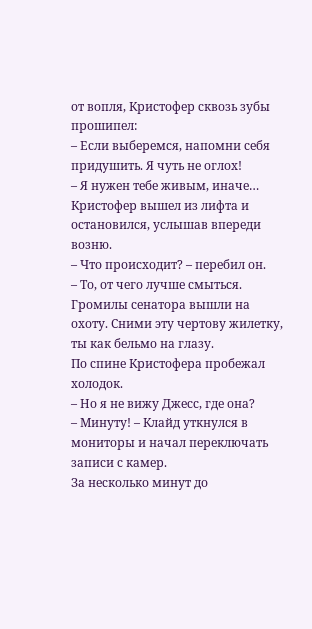от вопля, Кристофер сквозь зубы прошипел:
– Если выберемся, напомни себя придушить. Я чуть не оглох!
– Я нужен тебе живым, иначе…
Кристофер вышел из лифта и остановился, услышав впереди возню.
– Что происходит? – перебил он.
– То, от чего лучше смыться. Громилы сенатора вышли на охоту. Сними эту чертову жилетку, ты как бельмо на глазу.
По спине Кристофера пробежал холодок.
– Но я не вижу Джесс, где она?
– Минуту! – Клайд уткнулся в мониторы и начал переключать записи с камер.
За несколько минут до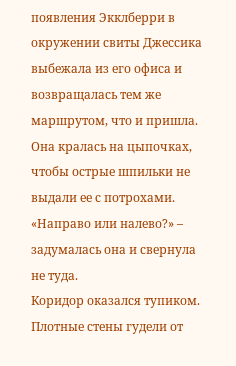появления Экклберри в окружении свиты Джессика выбежала из его офиса и возвращалась тем же маршрутом, что и пришла. Она кралась на цыпочках, чтобы острые шпильки не выдали ее с потрохами.
«Направо или налево?» – задумалась она и свернула не туда.
Коридор оказался тупиком. Плотные стены гудели от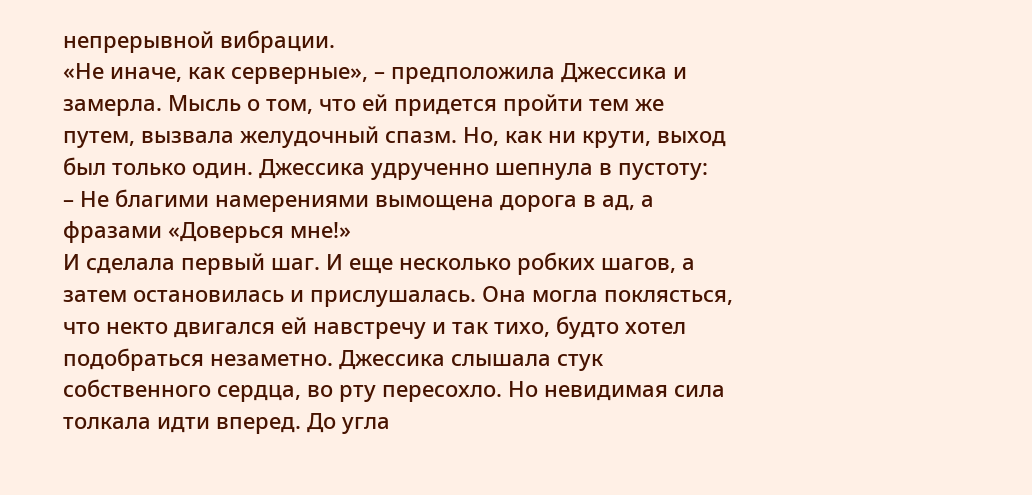непрерывной вибрации.
«Не иначе, как серверные», – предположила Джессика и замерла. Мысль о том, что ей придется пройти тем же путем, вызвала желудочный спазм. Но, как ни крути, выход был только один. Джессика удрученно шепнула в пустоту:
– Не благими намерениями вымощена дорога в ад, а фразами «Доверься мне!»
И сделала первый шаг. И еще несколько робких шагов, а затем остановилась и прислушалась. Она могла поклясться, что некто двигался ей навстречу и так тихо, будто хотел подобраться незаметно. Джессика слышала стук собственного сердца, во рту пересохло. Но невидимая сила толкала идти вперед. До угла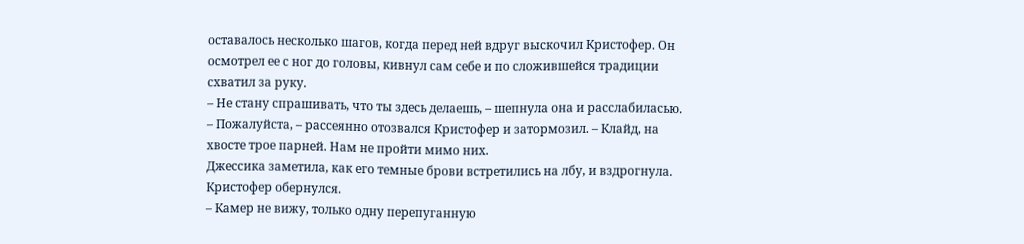оставалось несколько шагов, когда перед ней вдруг выскочил Кристофер. Он осмотрел ее с ног до головы, кивнул сам себе и по сложившейся традиции схватил за руку.
– Не стану спрашивать, что ты здесь делаешь, – шепнула она и расслабиласью.
– Пожалуйста, – рассеянно отозвался Кристофер и затормозил. – Клайд, на хвосте трое парней. Нам не пройти мимо них.
Джессика заметила, как его темные брови встретились на лбу, и вздрогнула. Кристофер обернулся.
– Камер не вижу, только одну перепуганную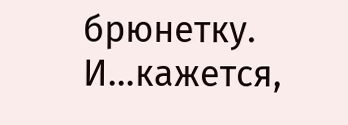брюнетку. И…кажется,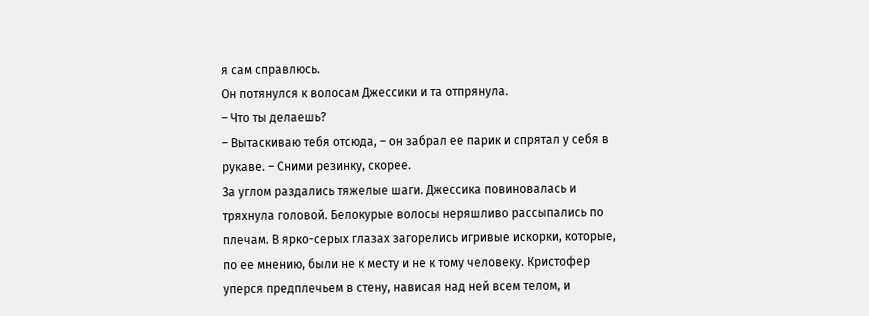я сам справлюсь.
Он потянулся к волосам Джессики и та отпрянула.
– Что ты делаешь?
– Вытаскиваю тебя отсюда, – он забрал ее парик и спрятал у себя в рукаве. – Сними резинку, скорее.
За углом раздались тяжелые шаги. Джессика повиновалась и тряхнула головой. Белокурые волосы неряшливо рассыпались по плечам. В ярко-серых глазах загорелись игривые искорки, которые, по ее мнению, были не к месту и не к тому человеку. Кристофер уперся предплечьем в стену, нависая над ней всем телом, и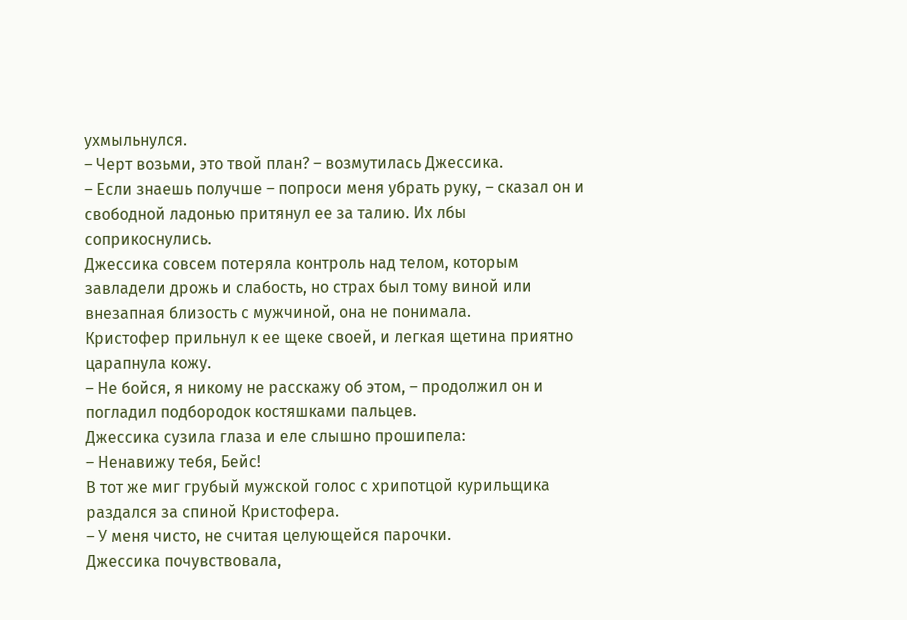ухмыльнулся.
– Черт возьми, это твой план? – возмутилась Джессика.
– Если знаешь получше – попроси меня убрать руку, – сказал он и свободной ладонью притянул ее за талию. Их лбы соприкоснулись.
Джессика совсем потеряла контроль над телом, которым завладели дрожь и слабость, но страх был тому виной или внезапная близость с мужчиной, она не понимала.
Кристофер прильнул к ее щеке своей, и легкая щетина приятно царапнула кожу.
– Не бойся, я никому не расскажу об этом, – продолжил он и погладил подбородок костяшками пальцев.
Джессика сузила глаза и еле слышно прошипела:
– Ненавижу тебя, Бейс!
В тот же миг грубый мужской голос с хрипотцой курильщика раздался за спиной Кристофера.
– У меня чисто, не считая целующейся парочки.
Джессика почувствовала,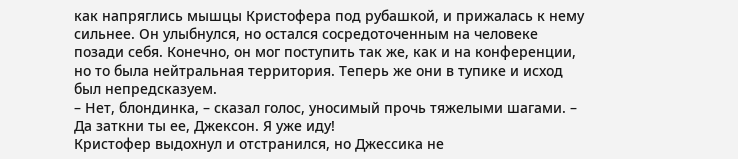как напряглись мышцы Кристофера под рубашкой, и прижалась к нему сильнее. Он улыбнулся, но остался сосредоточенным на человеке позади себя. Конечно, он мог поступить так же, как и на конференции, но то была нейтральная территория. Теперь же они в тупике и исход был непредсказуем.
– Нет, блондинка, – сказал голос, уносимый прочь тяжелыми шагами. – Да заткни ты ее, Джексон. Я уже иду!
Кристофер выдохнул и отстранился, но Джессика не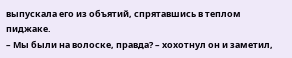выпускала его из объятий, спрятавшись в теплом пиджаке.
– Мы были на волоске, правда? – хохотнул он и заметил,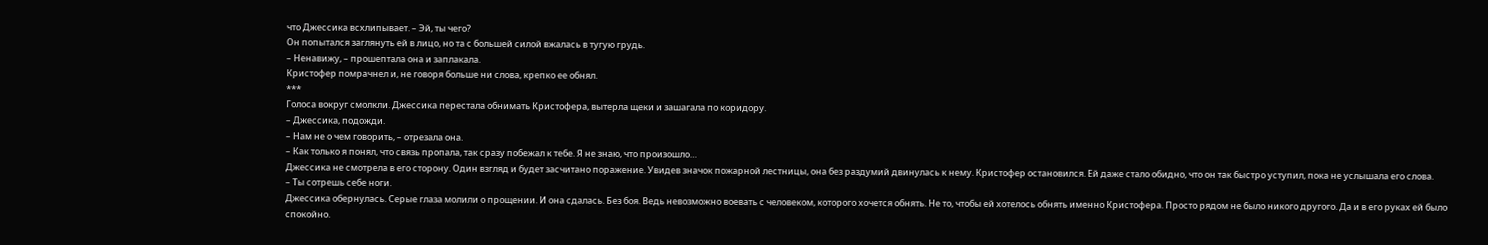что Джессика всхлипывает. – Эй, ты чего?
Он попытался заглянуть ей в лицо, но та с большей силой вжалась в тугую грудь.
– Ненавижу, – прошептала она и заплакала.
Кристофер помрачнел и, не говоря больше ни слова, крепко ее обнял.
***
Голоса вокруг смолкли. Джессика перестала обнимать Кристофера, вытерла щеки и зашагала по коридору.
– Джессика, подожди.
– Нам не о чем говорить, – отрезала она.
– Как только я понял, что связь пропала, так сразу побежал к тебе. Я не знаю, что произошло…
Джессика не смотрела в его сторону. Один взгляд и будет засчитано поражение. Увидев значок пожарной лестницы, она без раздумий двинулась к нему. Кристофер остановился. Ей даже стало обидно, что он так быстро уступил, пока не услышала его слова.
– Ты сотрешь себе ноги.
Джессика обернулась. Серые глаза молили о прощении. И она сдалась. Без боя. Ведь невозможно воевать с человеком, которого хочется обнять. Не то, чтобы ей хотелось обнять именно Кристофера. Просто рядом не было никого другого. Да и в его руках ей было спокойно.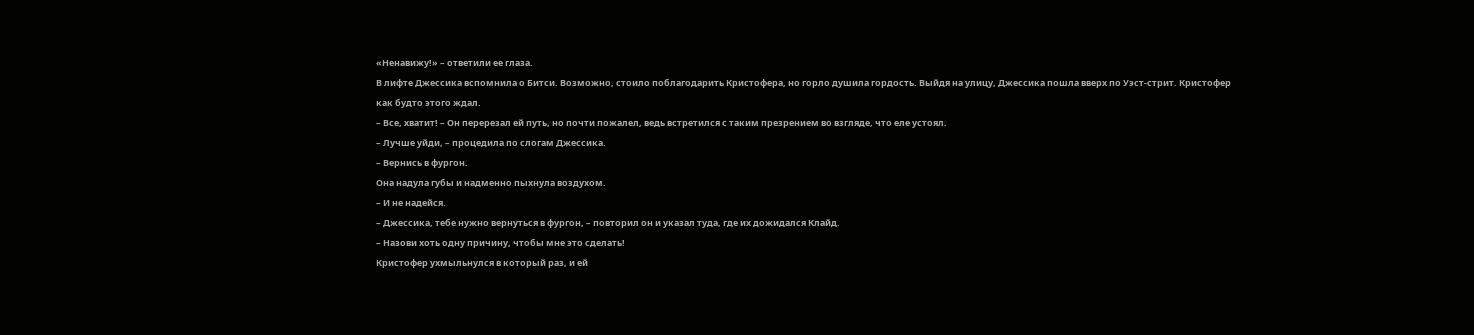«Ненавижу!» – ответили ее глаза.
В лифте Джессика вспомнила о Битси. Возможно, стоило поблагодарить Кристофера, но горло душила гордость. Выйдя на улицу, Джессика пошла вверх по Уэст-стрит. Кристофер как будто этого ждал.
– Все, хватит! – Он перерезал ей путь, но почти пожалел, ведь встретился с таким презрением во взгляде, что еле устоял.
– Лучше уйди, – процедила по слогам Джессика.
– Вернись в фургон.
Она надула губы и надменно пыхнула воздухом.
– И не надейся.
– Джессика, тебе нужно вернуться в фургон, – повторил он и указал туда, где их дожидался Клайд.
– Назови хоть одну причину, чтобы мне это сделать!
Кристофер ухмыльнулся в который раз, и ей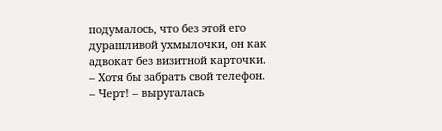подумалось, что без этой его дурашливой ухмылочки, он как адвокат без визитной карточки.
– Хотя бы забрать свой телефон.
– Черт! – выругалась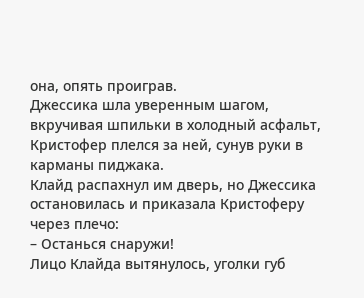она, опять проиграв.
Джессика шла уверенным шагом, вкручивая шпильки в холодный асфальт, Кристофер плелся за ней, сунув руки в карманы пиджака.
Клайд распахнул им дверь, но Джессика остановилась и приказала Кристоферу через плечо:
– Останься снаружи!
Лицо Клайда вытянулось, уголки губ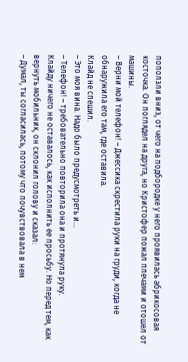поползли вниз, от чего на подбородке у него проявилась абрикосовая косточка. Он поглядел на друга, но Кристофер пожал плечами и отошел от машины.
– Верни мой телефон! – Джессика скрестила руки на груди, когда не обнаружила его там, где оставила.
Клайд не спешил.
– Это моя вина. Надо было предусмотреть и…
– Телефон! – требовательно повторила она и протянула руку.
Клайду ничего не оставалось, как исполнить ее просьбу. Но перед тем, как вернуть мобильник, он склонил голову и сказал:
– Думал, ты согласилась, потому что почувствовала в нем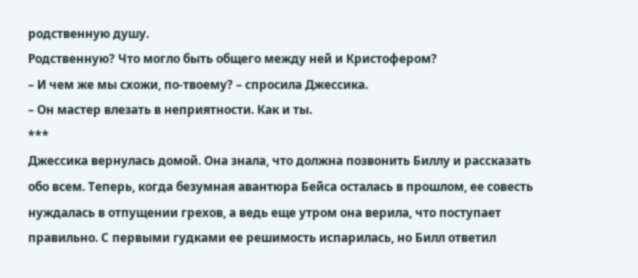родственную душу.
Родственную? Что могло быть общего между ней и Кристофером?
– И чем же мы схожи, по-твоему? – спросила Джессика.
– Он мастер влезать в неприятности. Как и ты.
***
Джессика вернулась домой. Она знала, что должна позвонить Биллу и рассказать обо всем. Теперь, когда безумная авантюра Бейса осталась в прошлом, ее совесть нуждалась в отпущении грехов, а ведь еще утром она верила, что поступает правильно. С первыми гудками ее решимость испарилась, но Билл ответил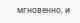мгновенно, и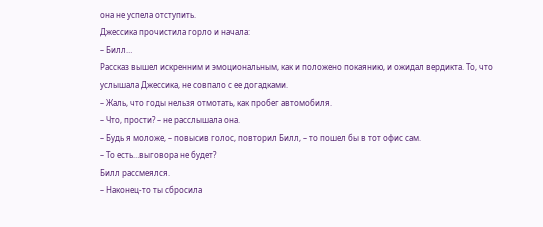она не успела отступить.
Джессика прочистила горло и начала:
– Билл…
Рассказ вышел искренним и эмоциональным, как и положено покаянию, и ожидал вердикта. То, что услышала Джессика, не совпало с ее догадками.
– Жаль, что годы нельзя отмотать, как пробег автомобиля.
– Что, прости? – не расслышала она.
– Будь я моложе, – повысив голос, повторил Билл, – то пошел бы в тот офис сам.
– То есть…выговора не будет?
Билл рассмеялся.
– Наконец-то ты сбросила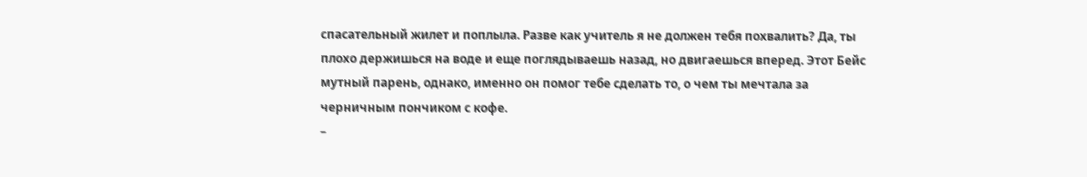спасательный жилет и поплыла. Разве как учитель я не должен тебя похвалить? Да, ты плохо держишься на воде и еще поглядываешь назад, но двигаешься вперед. Этот Бейс мутный парень, однако, именно он помог тебе сделать то, о чем ты мечтала за черничным пончиком с кофе.
–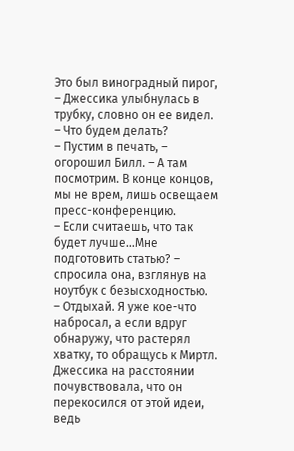Это был виноградный пирог, – Джессика улыбнулась в трубку, словно он ее видел. – Что будем делать?
– Пустим в печать, – огорошил Билл. – А там посмотрим. В конце концов, мы не врем, лишь освещаем пресс-конференцию.
– Если считаешь, что так будет лучше…Мне подготовить статью? – спросила она, взглянув на ноутбук с безысходностью.
– Отдыхай. Я уже кое-что набросал, а если вдруг обнаружу, что растерял хватку, то обращусь к Миртл.
Джессика на расстоянии почувствовала, что он перекосился от этой идеи, ведь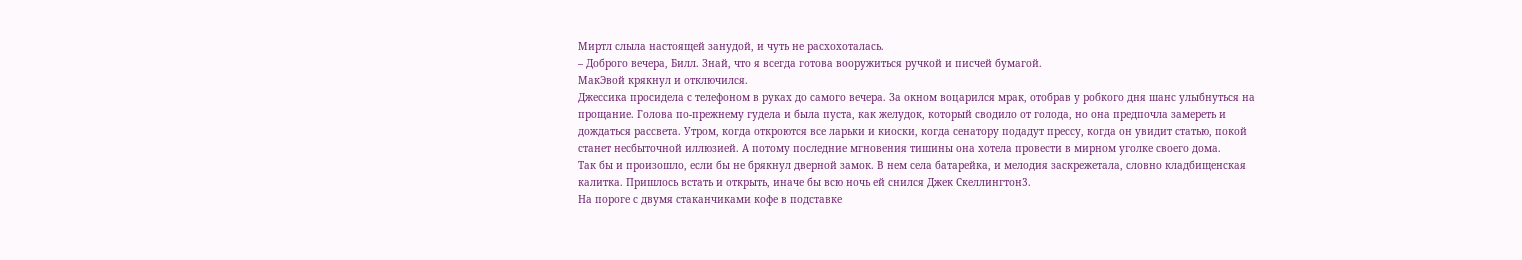Миртл слыла настоящей занудой, и чуть не расхохоталась.
– Доброго вечера, Билл. Знай, что я всегда готова вооружиться ручкой и писчей бумагой.
МакЭвой крякнул и отключился.
Джессика просидела с телефоном в руках до самого вечера. За окном воцарился мрак, отобрав у робкого дня шанс улыбнуться на прощание. Голова по-прежнему гудела и была пуста, как желудок, который сводило от голода, но она предпочла замереть и дождаться рассвета. Утром, когда откроются все ларьки и киоски, когда сенатору подадут прессу, когда он увидит статью, покой станет несбыточной иллюзией. А потому последние мгновения тишины она хотела провести в мирном уголке своего дома.
Так бы и произошло, если бы не брякнул дверной замок. В нем села батарейка, и мелодия заскрежетала, словно кладбищенская калитка. Пришлось встать и открыть, иначе бы всю ночь ей снился Джек Скеллингтон3.
На пороге с двумя стаканчиками кофе в подставке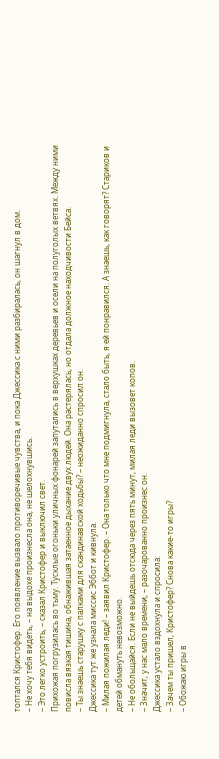топтался Кристофер. Его появление вызвало противоречивые чувства, и пока Джессика с ними разбиралась, он шагнул в дом.
– Не хочу тебя видеть, – на выдохе произнесла она, не шелохнувшись.
– Это легко устроить, – сказал Кристофер и выключил свет.
Прихожая погрузилась во тьму. Тусклые огоньки уличных фонарей запутались в верхушках деревьев и осели на полуголых ветвях. Между ними повисла вязкая тишина, обнажившая затаенное дыхание двух людей. Она растерялась, но отдала должное находчивости Бейса.
– Ты знаешь старушку с палками для скандинавской ходьбы? – неожиданно спросил он.
Джессика тут же узнала миссис Эббот и кивнула.
– Милая пожилая леди! – заявил Кристофер. – Она только что мне подмигнула, стало быть, я ей понравился. А знаешь, как говорят? Стариков и детей обмануть невозможно.
– Не обольщайся. Если не выйдешь отсюда через пять минут, милая леди вызовет копов.
– Значит, у нас мало времени, – разочарованно произнес он.
Джессика устало вздохнула и спросила:
– Зачем ты пришел, Кристофер? Снова какие-то игры?
– Обожаю игры в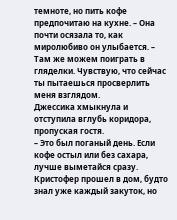темноте, но пить кофе предпочитаю на кухне. – Она почти осязала то, как миролюбиво он улыбается. – Там же можем поиграть в гляделки. Чувствую, что сейчас ты пытаешься просверлить меня взглядом.
Джессика хмыкнула и отступила вглубь коридора, пропуская гостя.
– Это был поганый день. Если кофе остыл или без сахара, лучше выметайся сразу.
Кристофер прошел в дом, будто знал уже каждый закуток, но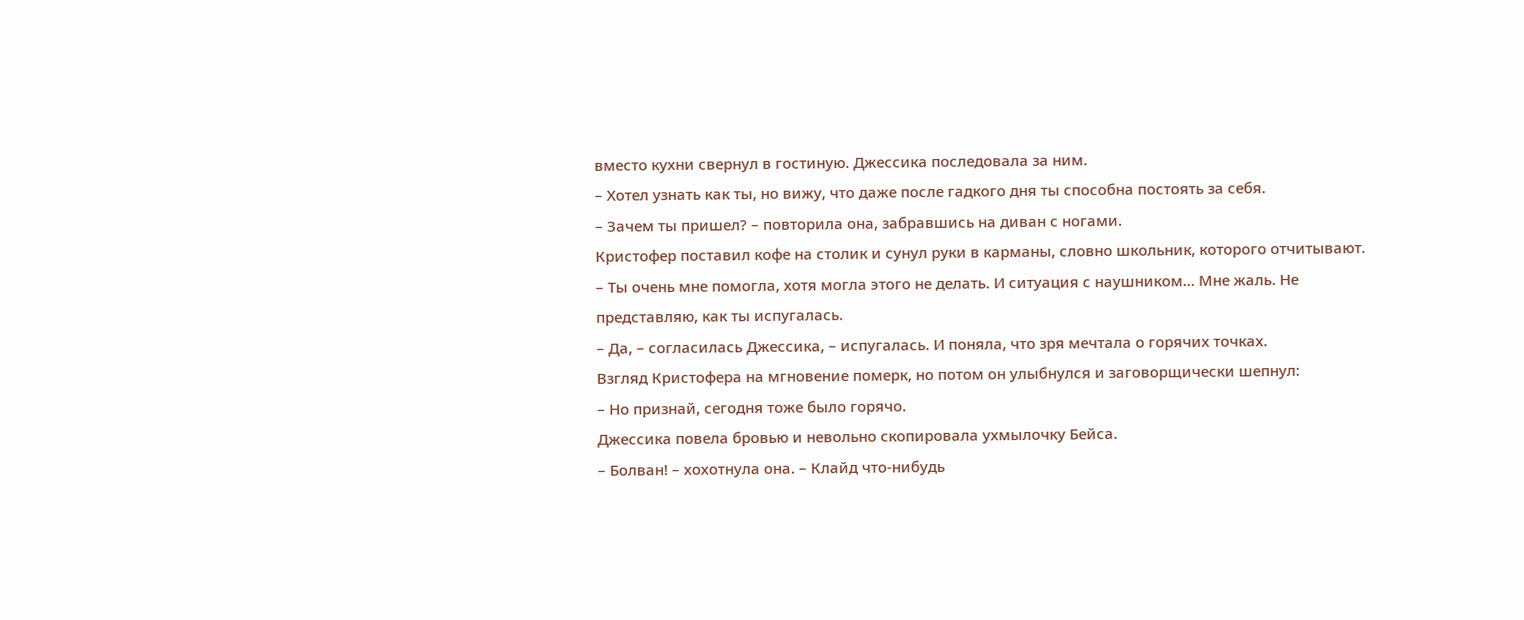вместо кухни свернул в гостиную. Джессика последовала за ним.
– Хотел узнать как ты, но вижу, что даже после гадкого дня ты способна постоять за себя.
– Зачем ты пришел? – повторила она, забравшись на диван с ногами.
Кристофер поставил кофе на столик и сунул руки в карманы, словно школьник, которого отчитывают.
– Ты очень мне помогла, хотя могла этого не делать. И ситуация с наушником… Мне жаль. Не представляю, как ты испугалась.
– Да, – согласилась Джессика, – испугалась. И поняла, что зря мечтала о горячих точках.
Взгляд Кристофера на мгновение померк, но потом он улыбнулся и заговорщически шепнул:
– Но признай, сегодня тоже было горячо.
Джессика повела бровью и невольно скопировала ухмылочку Бейса.
– Болван! – хохотнула она. – Клайд что-нибудь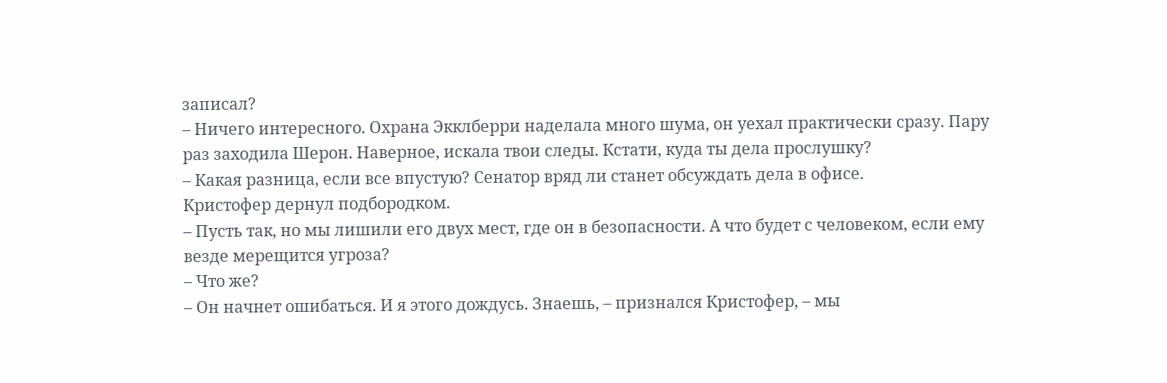записал?
– Ничего интересного. Охрана Экклберри наделала много шума, он уехал практически сразу. Пару раз заходила Шерон. Наверное, искала твои следы. Кстати, куда ты дела прослушку?
– Какая разница, если все впустую? Сенатор вряд ли станет обсуждать дела в офисе.
Кристофер дернул подбородком.
– Пусть так, но мы лишили его двух мест, где он в безопасности. А что будет с человеком, если ему везде мерещится угроза?
– Что же?
– Он начнет ошибаться. И я этого дождусь. Знаешь, – признался Кристофер, – мы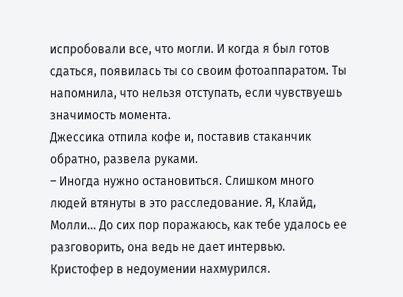испробовали все, что могли. И когда я был готов сдаться, появилась ты со своим фотоаппаратом. Ты напомнила, что нельзя отступать, если чувствуешь значимость момента.
Джессика отпила кофе и, поставив стаканчик обратно, развела руками.
– Иногда нужно остановиться. Слишком много людей втянуты в это расследование. Я, Клайд, Молли… До сих пор поражаюсь, как тебе удалось ее разговорить, она ведь не дает интервью.
Кристофер в недоумении нахмурился.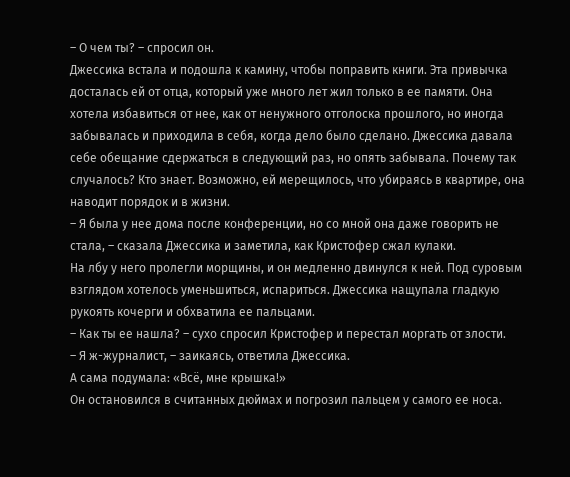– О чем ты? – спросил он.
Джессика встала и подошла к камину, чтобы поправить книги. Эта привычка досталась ей от отца, который уже много лет жил только в ее памяти. Она хотела избавиться от нее, как от ненужного отголоска прошлого, но иногда забывалась и приходила в себя, когда дело было сделано. Джессика давала себе обещание сдержаться в следующий раз, но опять забывала. Почему так случалось? Кто знает. Возможно, ей мерещилось, что убираясь в квартире, она наводит порядок и в жизни.
– Я была у нее дома после конференции, но со мной она даже говорить не стала, – сказала Джессика и заметила, как Кристофер сжал кулаки.
На лбу у него пролегли морщины, и он медленно двинулся к ней. Под суровым взглядом хотелось уменьшиться, испариться. Джессика нащупала гладкую рукоять кочерги и обхватила ее пальцами.
– Как ты ее нашла? – сухо спросил Кристофер и перестал моргать от злости.
– Я ж-журналист, – заикаясь, ответила Джессика.
А сама подумала: «Всё, мне крышка!»
Он остановился в считанных дюймах и погрозил пальцем у самого ее носа.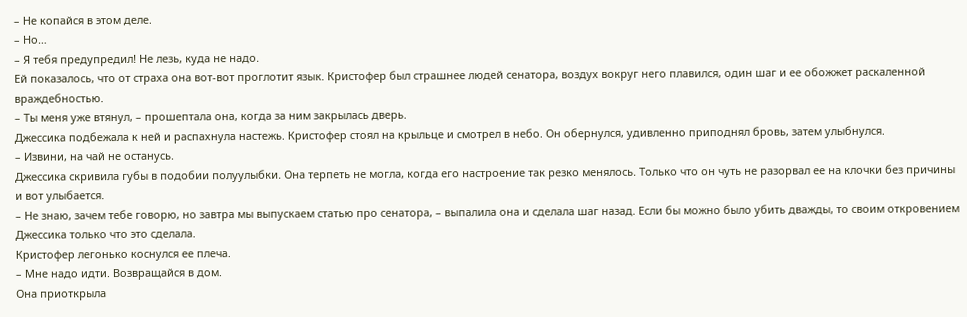– Не копайся в этом деле.
– Но…
– Я тебя предупредил! Не лезь, куда не надо.
Ей показалось, что от страха она вот-вот проглотит язык. Кристофер был страшнее людей сенатора, воздух вокруг него плавился, один шаг и ее обожжет раскаленной враждебностью.
– Ты меня уже втянул, – прошептала она, когда за ним закрылась дверь.
Джессика подбежала к ней и распахнула настежь. Кристофер стоял на крыльце и смотрел в небо. Он обернулся, удивленно приподнял бровь, затем улыбнулся.
– Извини, на чай не останусь.
Джессика скривила губы в подобии полуулыбки. Она терпеть не могла, когда его настроение так резко менялось. Только что он чуть не разорвал ее на клочки без причины и вот улыбается.
– Не знаю, зачем тебе говорю, но завтра мы выпускаем статью про сенатора, – выпалила она и сделала шаг назад. Если бы можно было убить дважды, то своим откровением Джессика только что это сделала.
Кристофер легонько коснулся ее плеча.
– Мне надо идти. Возвращайся в дом.
Она приоткрыла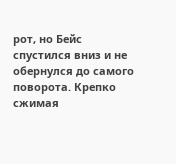рот, но Бейс спустился вниз и не обернулся до самого поворота. Крепко сжимая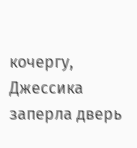кочергу, Джессика заперла дверь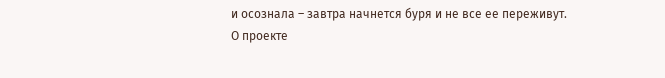и осознала – завтра начнется буря и не все ее переживут.
О проекте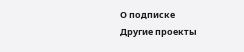О подписке
Другие проекты